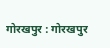गोरखपुर : गोरखपुर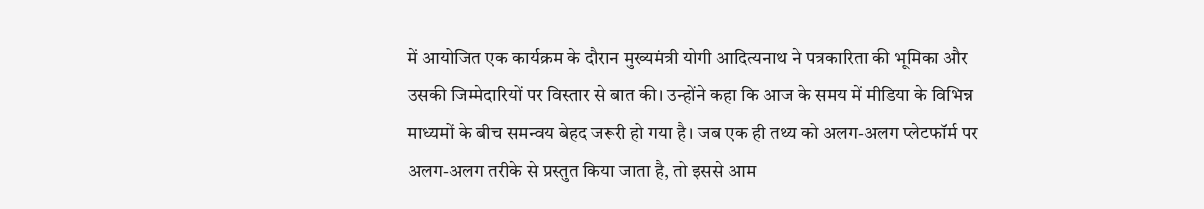में आयोजित एक कार्यक्रम के दौरान मुख्यमंत्री योगी आदित्यनाथ ने पत्रकारिता की भूमिका और उसकी जिम्मेदारियों पर विस्तार से बात की। उन्होंने कहा कि आज के समय में मीडिया के विभिन्न माध्यमों के बीच समन्वय बेहद जरूरी हो गया है। जब एक ही तथ्य को अलग-अलग प्लेटफॉर्म पर अलग-अलग तरीके से प्रस्तुत किया जाता है, तो इससे आम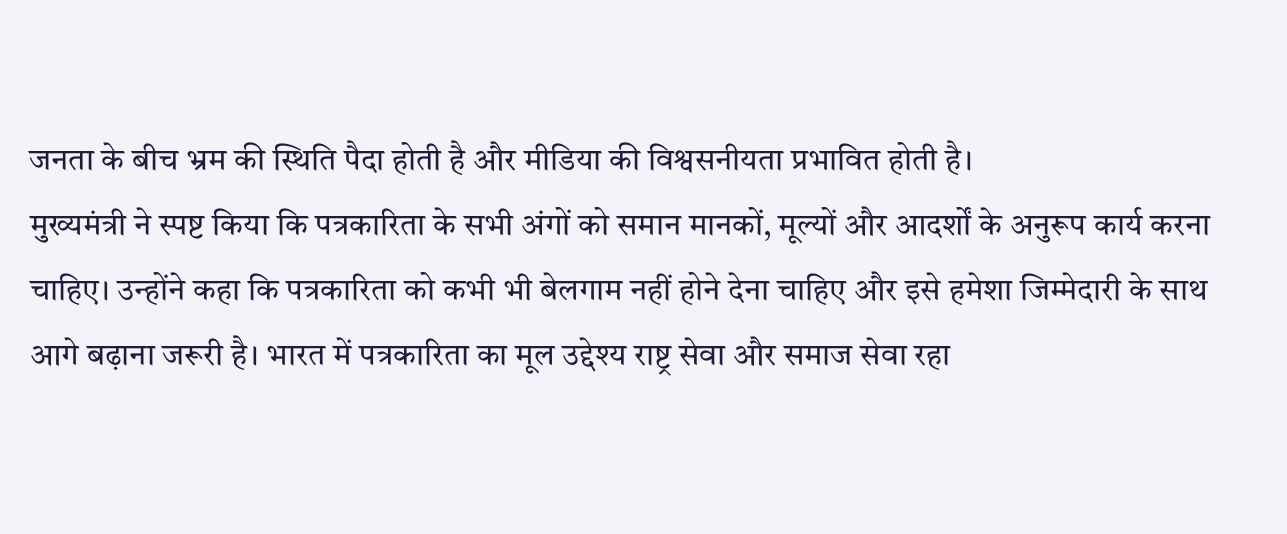जनता के बीच भ्रम की स्थिति पैदा होती है और मीडिया की विश्वसनीयता प्रभावित होती है।
मुख्यमंत्री ने स्पष्ट किया कि पत्रकारिता के सभी अंगों को समान मानकों, मूल्यों और आदर्शों के अनुरूप कार्य करना चाहिए। उन्होंने कहा कि पत्रकारिता को कभी भी बेलगाम नहीं होने देना चाहिए और इसे हमेशा जिम्मेदारी के साथ आगे बढ़ाना जरूरी है। भारत में पत्रकारिता का मूल उद्देश्य राष्ट्र सेवा और समाज सेवा रहा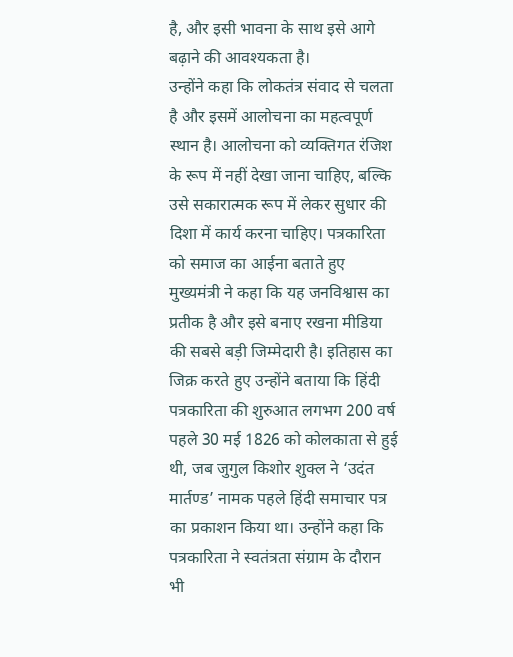है, और इसी भावना के साथ इसे आगे बढ़ाने की आवश्यकता है।
उन्होंने कहा कि लोकतंत्र संवाद से चलता है और इसमें आलोचना का महत्वपूर्ण स्थान है। आलोचना को व्यक्तिगत रंजिश के रूप में नहीं देखा जाना चाहिए, बल्कि उसे सकारात्मक रूप में लेकर सुधार की दिशा में कार्य करना चाहिए। पत्रकारिता को समाज का आईना बताते हुए मुख्यमंत्री ने कहा कि यह जनविश्वास का प्रतीक है और इसे बनाए रखना मीडिया की सबसे बड़ी जिम्मेदारी है। इतिहास का जिक्र करते हुए उन्होंने बताया कि हिंदी पत्रकारिता की शुरुआत लगभग 200 वर्ष पहले 30 मई 1826 को कोलकाता से हुई थी, जब जुगुल किशोर शुक्ल ने ‘उदंत मार्तण्ड’ नामक पहले हिंदी समाचार पत्र का प्रकाशन किया था। उन्होंने कहा कि पत्रकारिता ने स्वतंत्रता संग्राम के दौरान भी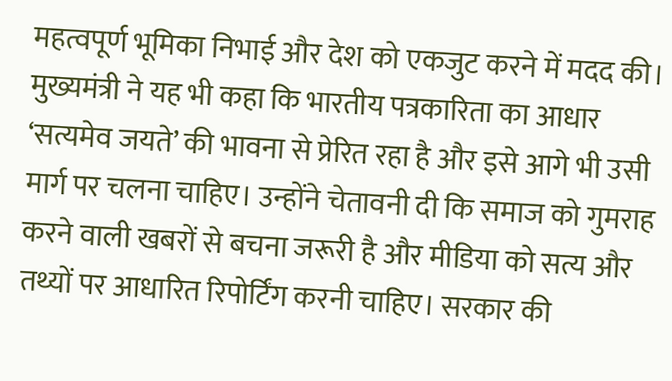महत्वपूर्ण भूमिका निभाई और देश को एकजुट करने में मदद की।
मुख्यमंत्री ने यह भी कहा कि भारतीय पत्रकारिता का आधार ‘सत्यमेव जयते’ की भावना से प्रेरित रहा है और इसे आगे भी उसी मार्ग पर चलना चाहिए। उन्होंने चेतावनी दी कि समाज को गुमराह करने वाली खबरों से बचना जरूरी है और मीडिया को सत्य और तथ्यों पर आधारित रिपोर्टिंग करनी चाहिए। सरकार की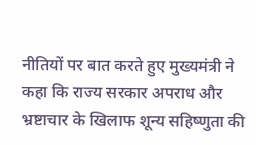नीतियों पर बात करते हुए मुख्यमंत्री ने कहा कि राज्य सरकार अपराध और भ्रष्टाचार के खिलाफ शून्य सहिष्णुता की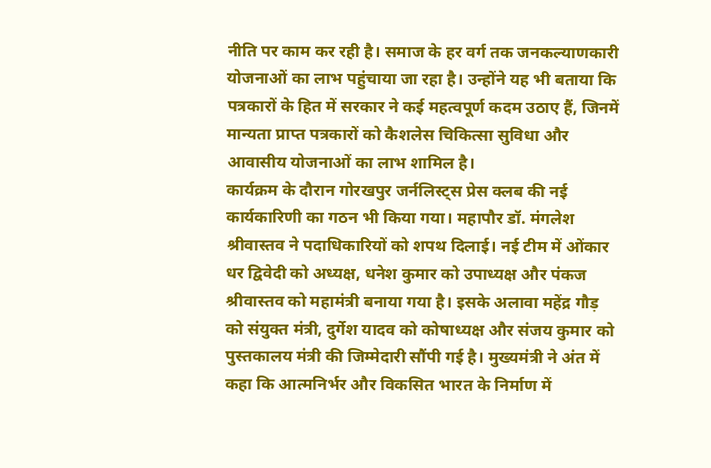नीति पर काम कर रही है। समाज के हर वर्ग तक जनकल्याणकारी योजनाओं का लाभ पहुंचाया जा रहा है। उन्होंने यह भी बताया कि पत्रकारों के हित में सरकार ने कई महत्वपूर्ण कदम उठाए हैं, जिनमें मान्यता प्राप्त पत्रकारों को कैशलेस चिकित्सा सुविधा और आवासीय योजनाओं का लाभ शामिल है।
कार्यक्रम के दौरान गोरखपुर जर्नलिस्ट्स प्रेस क्लब की नई कार्यकारिणी का गठन भी किया गया। महापौर डॉ. मंगलेश श्रीवास्तव ने पदाधिकारियों को शपथ दिलाई। नई टीम में ओंकार धर द्विवेदी को अध्यक्ष, धनेश कुमार को उपाध्यक्ष और पंकज श्रीवास्तव को महामंत्री बनाया गया है। इसके अलावा महेंद्र गौड़ को संयुक्त मंत्री, दुर्गेश यादव को कोषाध्यक्ष और संजय कुमार को पुस्तकालय मंत्री की जिम्मेदारी सौंपी गई है। मुख्यमंत्री ने अंत में कहा कि आत्मनिर्भर और विकसित भारत के निर्माण में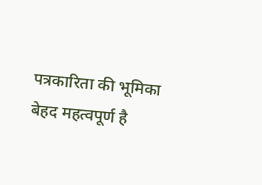पत्रकारिता की भूमिका बेहद महत्वपूर्ण है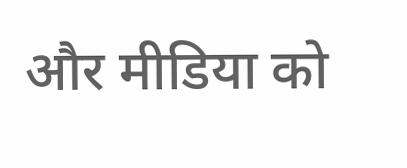और मीडिया को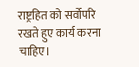राष्ट्रहित को सर्वोपरि रखते हुए कार्य करना चाहिए।